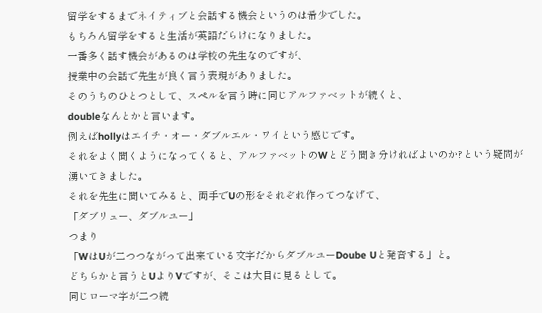留学をするまでネイティブと会話する機会というのは希少でした。
もちろん留学をすると生活が英語だらけになりました。
一番多く話す機会があるのは学校の先生なのですが、
授業中の会話で先生が良く言う表現がありました。
そのうちのひとつとして、スペルを言う時に同じアルファベットが続くと、
doubleなんとかと言います。
例えばhollyはエイチ・オー・ダブルエル・ワイという感じです。
それをよく聞くようになってくると、アルファベットのWとどう聞き分ければよいのか?という疑問が湧いてきました。
それを先生に聞いてみると、両手でUの形をそれぞれ作ってつなげて、
「ダブリュー、ダブルユー」
つまり
「WはUが二つつながって出来ている文字だからダブルユーDoube Uと発音する」と。
どちらかと言うとUよりVですが、そこは大目に見るとして。
同じローマ字が二つ続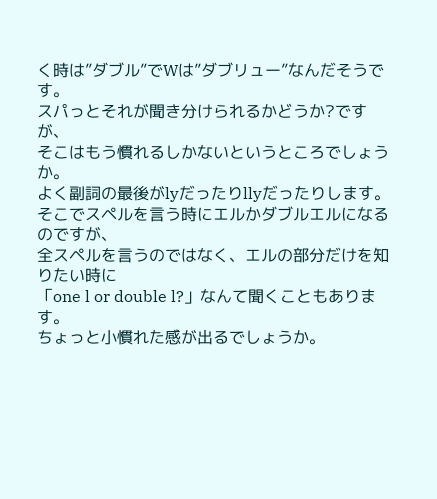く時は”ダブル”でWは”ダブリュー”なんだそうです。
スパっとそれが聞き分けられるかどうか?ですが、
そこはもう慣れるしかないというところでしょうか。
よく副詞の最後がlyだったりllyだったりします。
そこでスペルを言う時にエルかダブルエルになるのですが、
全スペルを言うのではなく、エルの部分だけを知りたい時に
「one l or double l?」なんて聞くこともあります。
ちょっと小慣れた感が出るでしょうか。